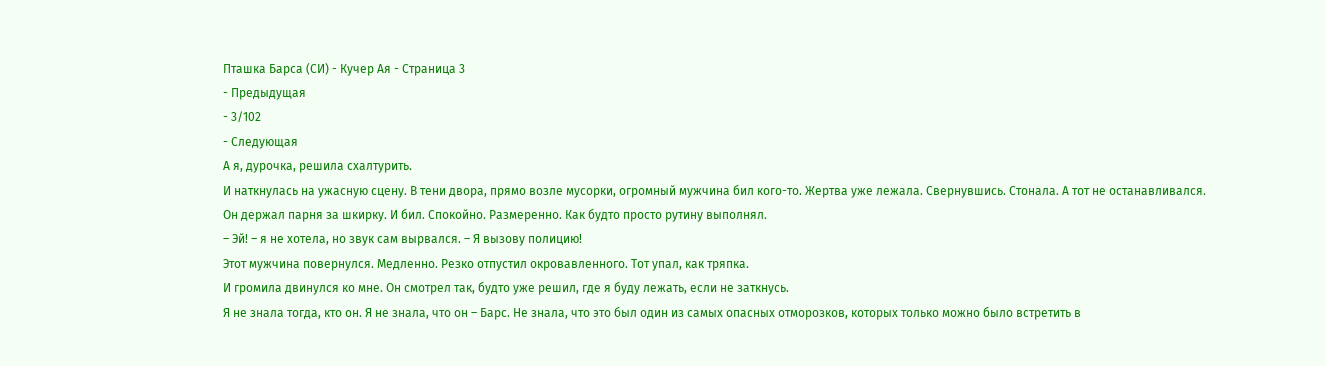Пташка Барса (СИ) - Кучер Ая - Страница 3
- Предыдущая
- 3/102
- Следующая
А я, дурочка, решила схалтурить.
И наткнулась на ужасную сцену. В тени двора, прямо возле мусорки, огромный мужчина бил кого-то. Жертва уже лежала. Свернувшись. Стонала. А тот не останавливался.
Он держал парня за шкирку. И бил. Спокойно. Размеренно. Как будто просто рутину выполнял.
– Эй! – я не хотела, но звук сам вырвался. – Я вызову полицию!
Этот мужчина повернулся. Медленно. Резко отпустил окровавленного. Тот упал, как тряпка.
И громила двинулся ко мне. Он смотрел так, будто уже решил, где я буду лежать, если не заткнусь.
Я не знала тогда, кто он. Я не знала, что он – Барс. Не знала, что это был один из самых опасных отморозков, которых только можно было встретить в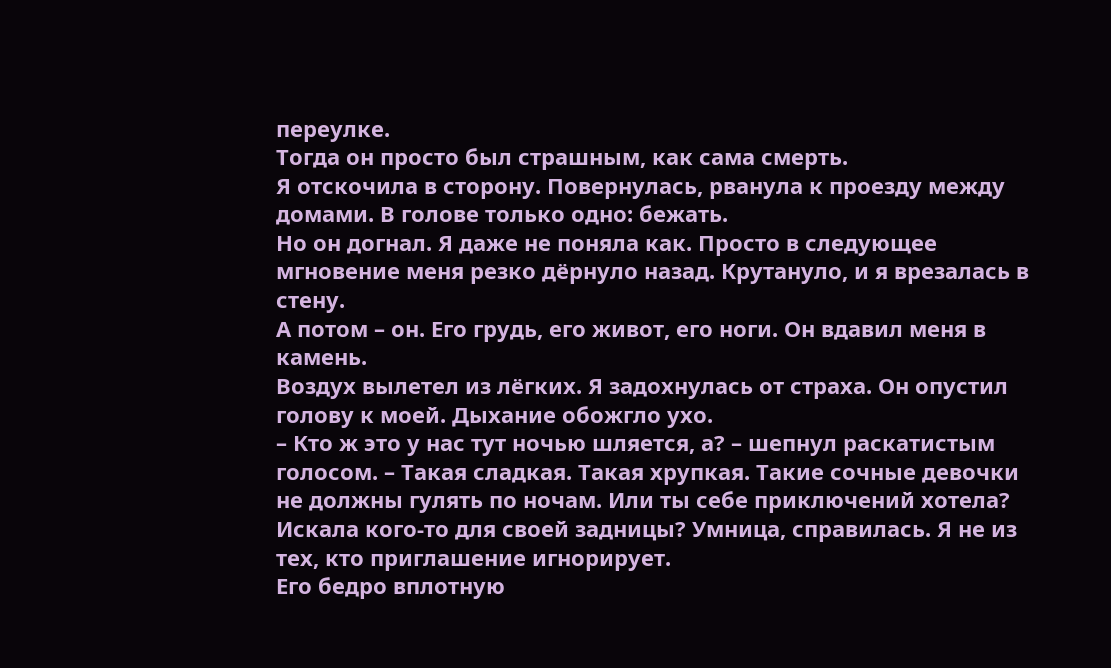переулке.
Тогда он просто был страшным, как сама смерть.
Я отскочила в сторону. Повернулась, рванула к проезду между домами. В голове только одно: бежать.
Но он догнал. Я даже не поняла как. Просто в следующее мгновение меня резко дёрнуло назад. Крутануло, и я врезалась в стену.
А потом – он. Его грудь, его живот, его ноги. Он вдавил меня в камень.
Воздух вылетел из лёгких. Я задохнулась от страха. Он опустил голову к моей. Дыхание обожгло ухо.
– Кто ж это у нас тут ночью шляется, а? – шепнул раскатистым голосом. – Такая сладкая. Такая хрупкая. Такие сочные девочки не должны гулять по ночам. Или ты себе приключений хотела? Искала кого-то для своей задницы? Умница, справилась. Я не из тех, кто приглашение игнорирует.
Его бедро вплотную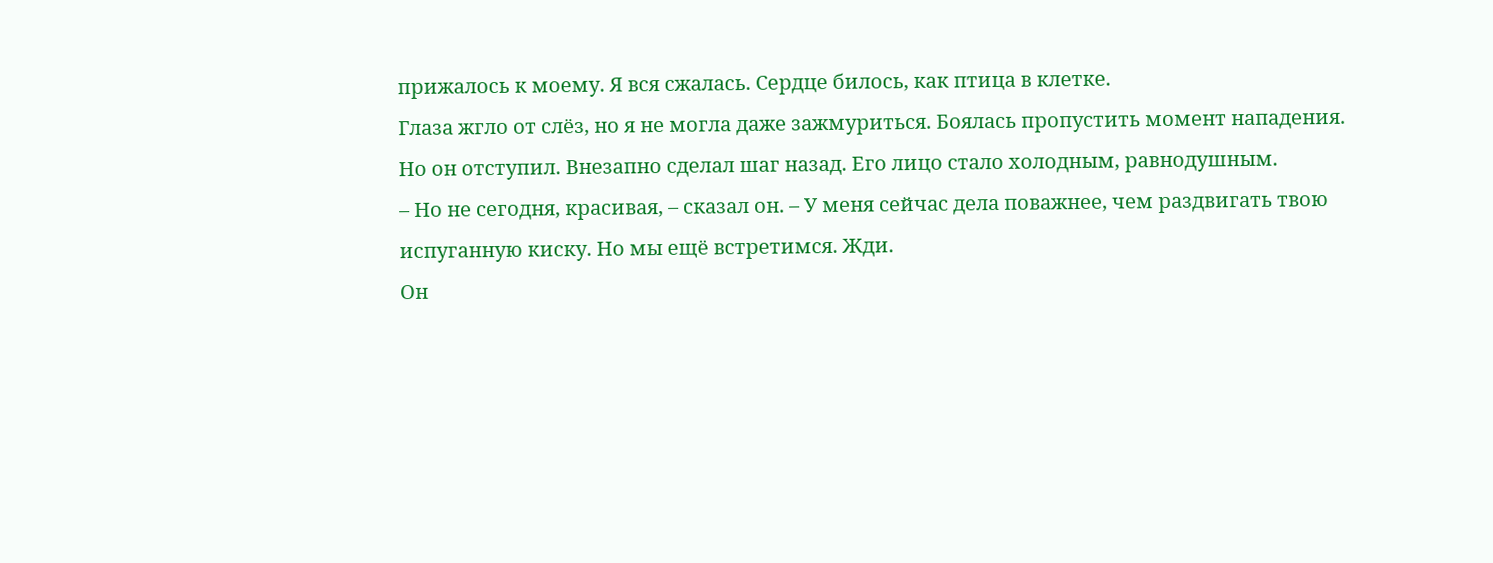прижалось к моему. Я вся сжалась. Сердце билось, как птица в клетке.
Глаза жгло от слёз, но я не могла даже зажмуриться. Боялась пропустить момент нападения.
Но он отступил. Внезапно сделал шаг назад. Его лицо стало холодным, равнодушным.
– Но не сегодня, красивая, – сказал он. – У меня сейчас дела поважнее, чем раздвигать твою испуганную киску. Но мы ещё встретимся. Жди.
Он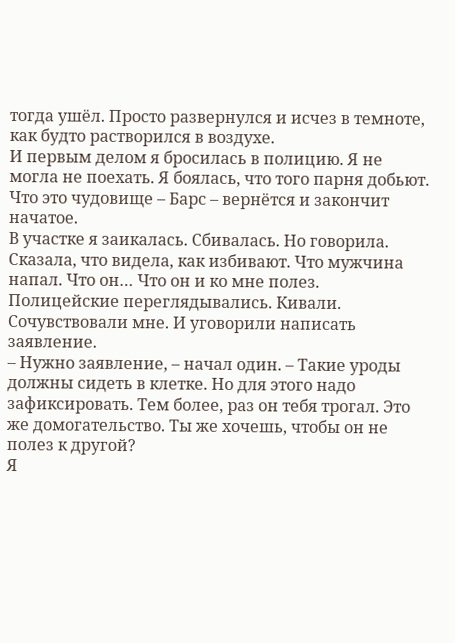тогда ушёл. Просто развернулся и исчез в темноте, как будто растворился в воздухе.
И первым делом я бросилась в полицию. Я не могла не поехать. Я боялась, что того парня добьют.
Что это чудовище – Барс – вернётся и закончит начатое.
В участке я заикалась. Сбивалась. Но говорила. Сказала, что видела, как избивают. Что мужчина напал. Что он… Что он и ко мне полез.
Полицейские переглядывались. Кивали. Сочувствовали мне. И уговорили написать заявление.
– Нужно заявление, – начал один. – Такие уроды должны сидеть в клетке. Но для этого надо зафиксировать. Тем более, раз он тебя трогал. Это же домогательство. Ты же хочешь, чтобы он не полез к другой?
Я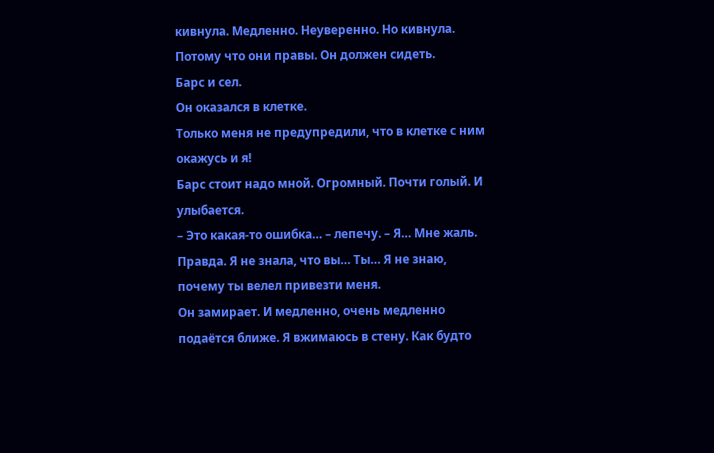кивнула. Медленно. Неуверенно. Но кивнула. Потому что они правы. Он должен сидеть.
Барс и сел.
Он оказался в клетке.
Только меня не предупредили, что в клетке с ним окажусь и я!
Барс стоит надо мной. Огромный. Почти голый. И улыбается.
– Это какая-то ошибка… – лепечу. – Я… Мне жаль. Правда. Я не знала, что вы… Ты… Я не знаю, почему ты велел привезти меня.
Он замирает. И медленно, очень медленно подаётся ближе. Я вжимаюсь в стену. Как будто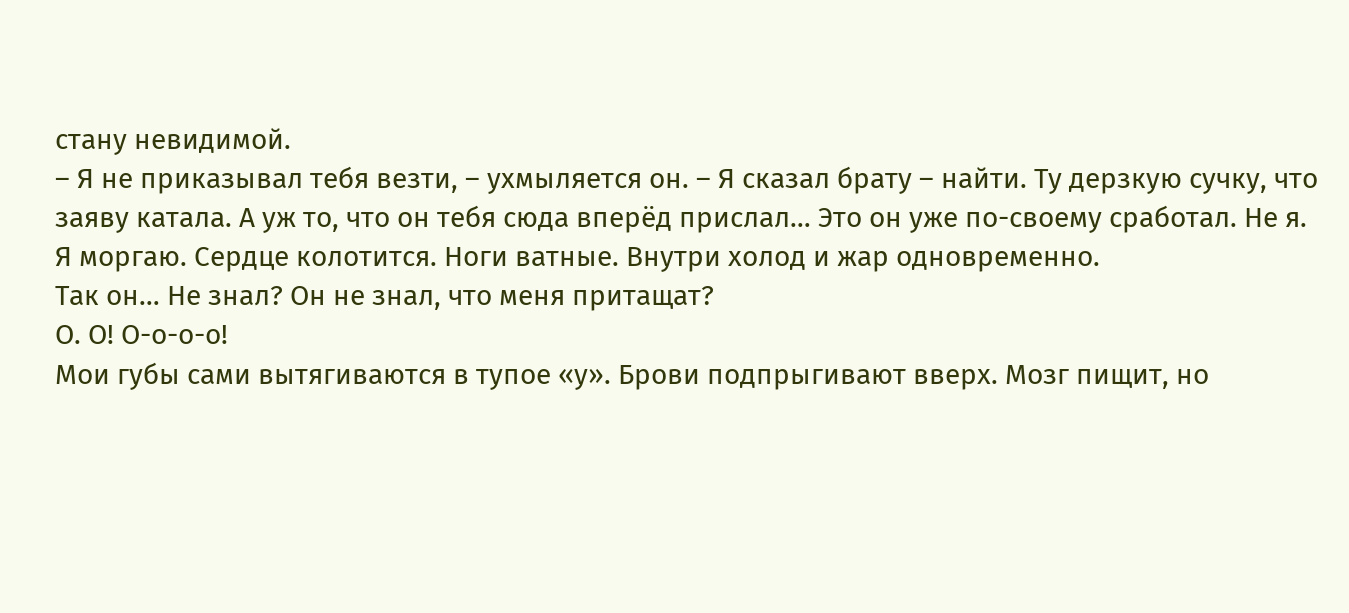стану невидимой.
– Я не приказывал тебя везти, – ухмыляется он. – Я сказал брату – найти. Ту дерзкую сучку, что заяву катала. А уж то, что он тебя сюда вперёд прислал… Это он уже по-своему сработал. Не я.
Я моргаю. Сердце колотится. Ноги ватные. Внутри холод и жар одновременно.
Так он… Не знал? Он не знал, что меня притащат?
О. О! О-о-о-о!
Мои губы сами вытягиваются в тупое «у». Брови подпрыгивают вверх. Мозг пищит, но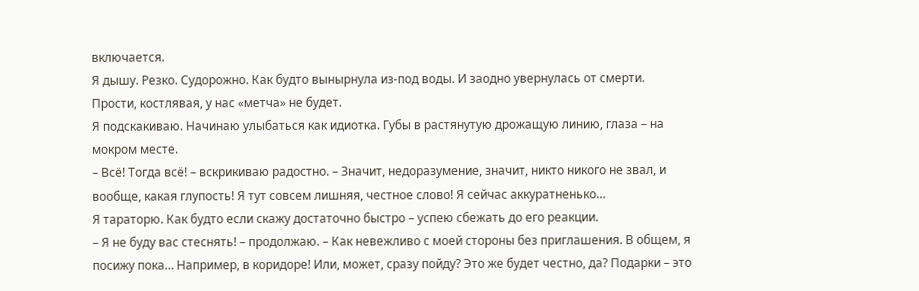включается.
Я дышу. Резко. Судорожно. Как будто вынырнула из-под воды. И заодно увернулась от смерти.
Прости, костлявая, у нас «метча» не будет.
Я подскакиваю. Начинаю улыбаться как идиотка. Губы в растянутую дрожащую линию, глаза – на мокром месте.
– Всё! Тогда всё! – вскрикиваю радостно. – Значит, недоразумение, значит, никто никого не звал, и вообще, какая глупость! Я тут совсем лишняя, честное слово! Я сейчас аккуратненько…
Я тараторю. Как будто если скажу достаточно быстро – успею сбежать до его реакции.
– Я не буду вас стеснять! – продолжаю. – Как невежливо с моей стороны без приглашения. В общем, я посижу пока… Например, в коридоре! Или, может, сразу пойду? Это же будет честно, да? Подарки – это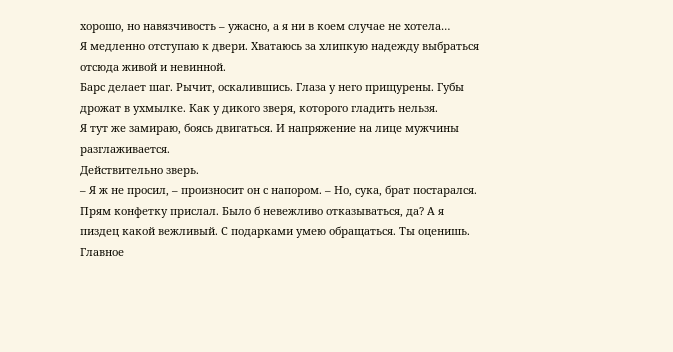хорошо, но навязчивость – ужасно, а я ни в коем случае не хотела…
Я медленно отступаю к двери. Хватаюсь за хлипкую надежду выбраться отсюда живой и невинной.
Барс делает шаг. Рычит, оскалившись. Глаза у него прищурены. Губы дрожат в ухмылке. Как у дикого зверя, которого гладить нельзя.
Я тут же замираю, боясь двигаться. И напряжение на лице мужчины разглаживается.
Действительно зверь.
– Я ж не просил, – произносит он с напором. – Но, сука, брат постарался. Прям конфетку прислал. Было б невежливо отказываться, да? А я пиздец какой вежливый. С подарками умею обращаться. Ты оценишь. Главное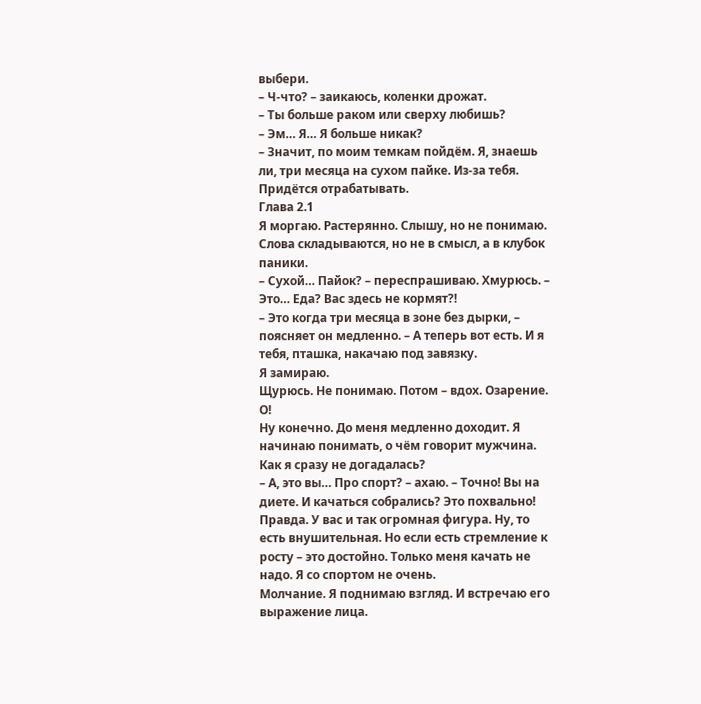выбери.
– Ч-что? – заикаюсь, коленки дрожат.
– Ты больше раком или сверху любишь?
– Эм… Я… Я больше никак?
– Значит, по моим темкам пойдём. Я, знаешь ли, три месяца на сухом пайке. Из-за тебя. Придётся отрабатывать.
Глава 2.1
Я моргаю. Растерянно. Слышу, но не понимаю. Слова складываются, но не в смысл, а в клубок паники.
– Сухой… Пайок? – переспрашиваю. Хмурюсь. – Это… Еда? Вас здесь не кормят?!
– Это когда три месяца в зоне без дырки, – поясняет он медленно. – А теперь вот есть. И я тебя, пташка, накачаю под завязку.
Я замираю.
Щурюсь. Не понимаю. Потом – вдох. Озарение. О!
Ну конечно. До меня медленно доходит. Я начинаю понимать, о чём говорит мужчина.
Как я сразу не догадалась?
– А, это вы… Про спорт? – ахаю. – Точно! Вы на диете. И качаться собрались? Это похвально! Правда. У вас и так огромная фигура. Ну, то есть внушительная. Но если есть стремление к росту – это достойно. Только меня качать не надо. Я со спортом не очень.
Молчание. Я поднимаю взгляд. И встречаю его выражение лица.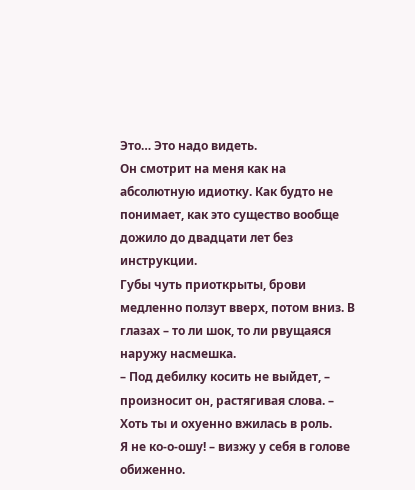Это… Это надо видеть.
Он смотрит на меня как на абсолютную идиотку. Как будто не понимает, как это существо вообще дожило до двадцати лет без инструкции.
Губы чуть приоткрыты, брови медленно ползут вверх, потом вниз. В глазах – то ли шок, то ли рвущаяся наружу насмешка.
– Под дебилку косить не выйдет, – произносит он, растягивая слова. – Хоть ты и охуенно вжилась в роль.
Я не ко-о-ошу! – визжу у себя в голове обиженно.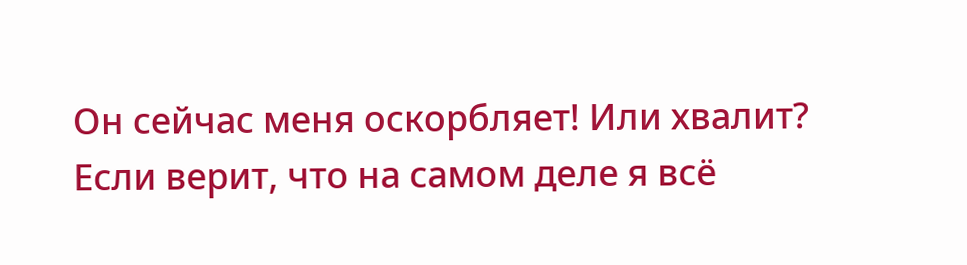Он сейчас меня оскорбляет! Или хвалит? Если верит, что на самом деле я всё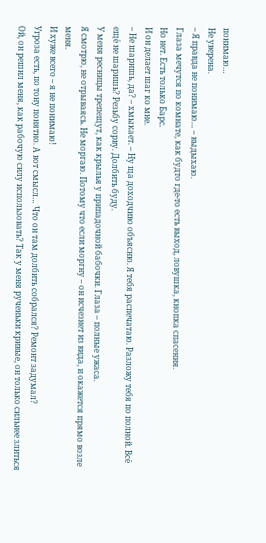понимаю…
Не уверена.
– Я правда не понимаю… – выдыхаю.
Глаза мечутся по комнате, как будто где-то есть выход, ловушка, кнопка спасения.
Но нет. Есть только Барс.
И он делает шаг ко мне.
– Не шаришь, да? – хмыкает. – Ну ща доходчиво объясню. Я тебя распечатаю. Разложу тебя по полной. Всё ещё не шаришь? Резьбу сорву. Долбить буду.
У меня ресницы трепещут, как крылья у припадочной бабочки. Глаза – полные ужаса.
Я смотрю, не отрываясь. Не моргаю. Потому что если моргну – он исчезнет из вида, и окажется прямо возле меня.
И хуже всего – я не понимаю!
Угроза есть, по тону понятно. А вот смысл… Что он там долбить собрался? Ремонт задумал?
Ой, он решил меня, как рабочую силу использовать? Так у меня рученьки кривые, он только сильнее злиться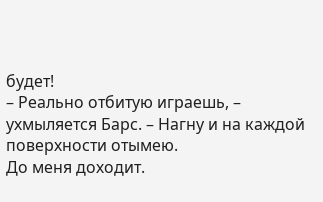будет!
– Реально отбитую играешь, – ухмыляется Барс. – Нагну и на каждой поверхности отымею.
До меня доходит.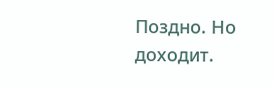Поздно. Но доходит.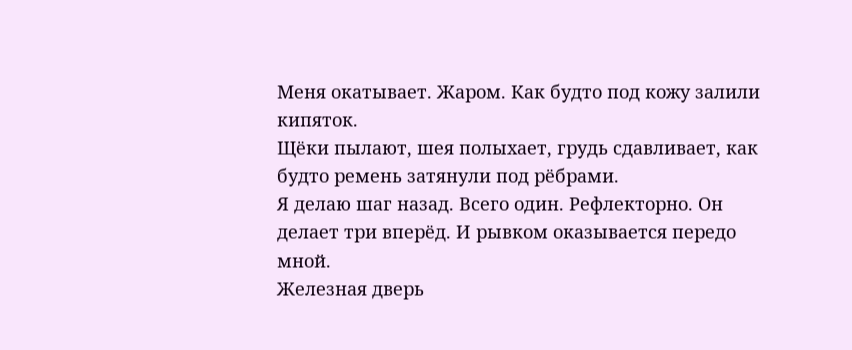Меня окатывает. Жаром. Как будто под кожу залили кипяток.
Щёки пылают, шея полыхает, грудь сдавливает, как будто ремень затянули под рёбрами.
Я делаю шаг назад. Всего один. Рефлекторно. Он делает три вперёд. И рывком оказывается передо мной.
Железная дверь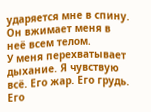ударяется мне в спину. Он вжимает меня в неё всем телом.
У меня перехватывает дыхание. Я чувствую всё. Его жар. Его грудь. Его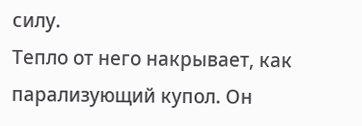силу.
Тепло от него накрывает, как парализующий купол. Он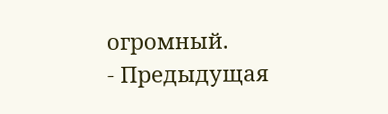огромный.
- Предыдущая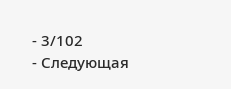- 3/102
- Следующая